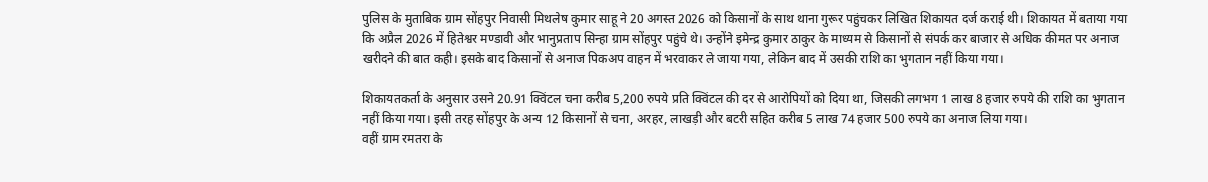पुलिस के मुताबिक ग्राम सोंहपुर निवासी मिथलेष कुमार साहू ने 20 अगस्त 2026 को किसानों के साथ थाना गुरूर पहुंचकर लिखित शिकायत दर्ज कराई थी। शिकायत में बताया गया कि अप्रैल 2026 में हितेश्वर मण्डावी और भानुप्रताप सिन्हा ग्राम सोंहपुर पहुंचे थे। उन्होंने इमेन्द्र कुमार ठाकुर के माध्यम से किसानों से संपर्क कर बाजार से अधिक कीमत पर अनाज खरीदने की बात कही। इसके बाद किसानों से अनाज पिकअप वाहन में भरवाकर ले जाया गया, लेकिन बाद में उसकी राशि का भुगतान नहीं किया गया।

शिकायतकर्ता के अनुसार उसने 20.91 क्विंटल चना करीब 5,200 रुपये प्रति क्विंटल की दर से आरोपियों को दिया था, जिसकी लगभग 1 लाख 8 हजार रुपये की राशि का भुगतान नहीं किया गया। इसी तरह सोंहपुर के अन्य 12 किसानों से चना, अरहर, लाखड़ी और बटरी सहित करीब 5 लाख 74 हजार 500 रुपये का अनाज लिया गया।
वहीं ग्राम रमतरा के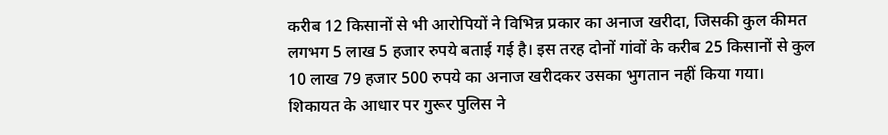करीब 12 किसानों से भी आरोपियों ने विभिन्न प्रकार का अनाज खरीदा, जिसकी कुल कीमत लगभग 5 लाख 5 हजार रुपये बताई गई है। इस तरह दोनों गांवों के करीब 25 किसानों से कुल 10 लाख 79 हजार 500 रुपये का अनाज खरीदकर उसका भुगतान नहीं किया गया।
शिकायत के आधार पर गुरूर पुलिस ने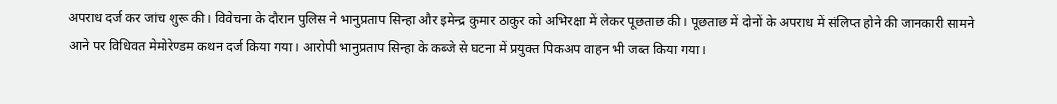अपराध दर्ज कर जांच शुरू की। विवेचना के दौरान पुलिस ने भानुप्रताप सिन्हा और इमेन्द्र कुमार ठाकुर को अभिरक्षा में लेकर पूछताछ की। पूछताछ में दोनों के अपराध में संलिप्त होने की जानकारी सामने आने पर विधिवत मेमोरेण्डम कथन दर्ज किया गया। आरोपी भानुप्रताप सिन्हा के कब्जे से घटना में प्रयुक्त पिकअप वाहन भी जब्त किया गया।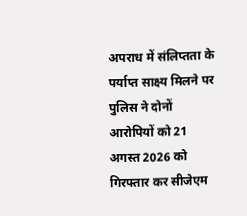अपराध में संलिप्तता के पर्याप्त साक्ष्य मिलने पर पुलिस ने दोनों आरोपियों को 21 अगस्त 2026 को गिरफ्तार कर सीजेएम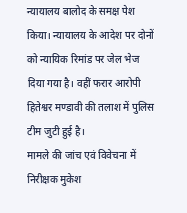न्यायालय बालोद के समक्ष पेश किया। न्यायालय के आदेश पर दोनों को न्यायिक रिमांड पर जेल भेज दिया गया है। वहीं फरार आरोपी हितेश्वर मण्डावी की तलाश में पुलिस टीम जुटी हुई है।
मामले की जांच एवं विवेचना में निरीक्षक मुकेश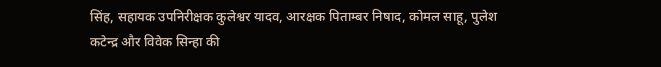सिंह, सहायक उपनिरीक्षक कुलेश्वर यादव, आरक्षक पिताम्बर निषाद, कोमल साहू, पुलेश कटेन्द्र और विवेक सिन्हा की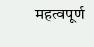महत्वपूर्ण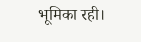भूमिका रही।